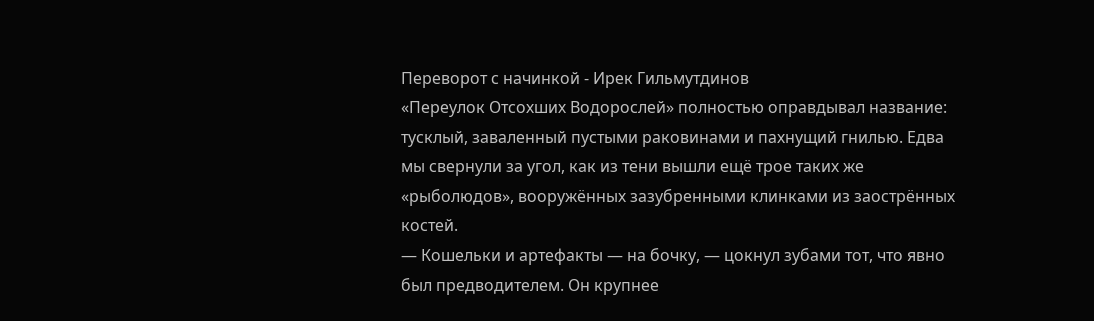Переворот с начинкой - Ирек Гильмутдинов
«Переулок Отсохших Водорослей» полностью оправдывал название: тусклый, заваленный пустыми раковинами и пахнущий гнилью. Едва мы свернули за угол, как из тени вышли ещё трое таких же «рыболюдов», вооружённых зазубренными клинками из заострённых костей.
— Кошельки и артефакты — на бочку, — цокнул зубами тот, что явно был предводителем. Он крупнее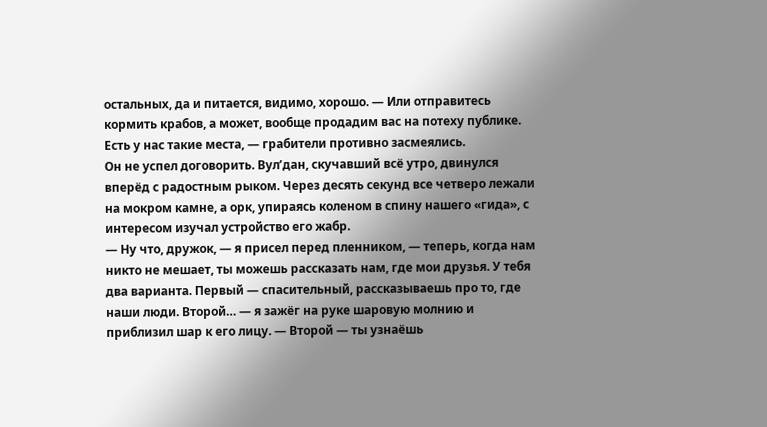остальных, да и питается, видимо, хорошо. — Или отправитесь кормить крабов, а может, вообще продадим вас на потеху публике. Есть у нас такие места, — грабители противно засмеялись.
Он не успел договорить. Вул’дан, скучавший всё утро, двинулся вперёд с радостным рыком. Через десять секунд все четверо лежали на мокром камне, а орк, упираясь коленом в спину нашего «гида», с интересом изучал устройство его жабр.
— Ну что, дружок, — я присел перед пленником, — теперь, когда нам никто не мешает, ты можешь рассказать нам, где мои друзья. У тебя два варианта. Первый — спасительный, рассказываешь про то, где наши люди. Второй… — я зажёг на руке шаровую молнию и приблизил шар к его лицу. — Второй — ты узнаёшь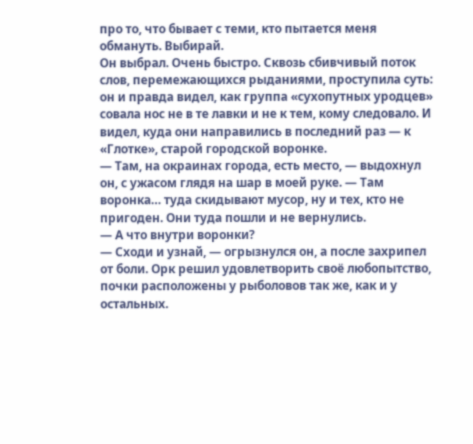про то, что бывает с теми, кто пытается меня обмануть. Выбирай.
Он выбрал. Очень быстро. Сквозь сбивчивый поток слов, перемежающихся рыданиями, проступила суть: он и правда видел, как группа «сухопутных уродцев» совала нос не в те лавки и не к тем, кому следовало. И видел, куда они направились в последний раз — к «Глотке», старой городской воронке.
— Там, на окраинах города, есть место, — выдохнул он, с ужасом глядя на шар в моей руке. — Там воронка… туда скидывают мусор, ну и тех, кто не пригоден. Они туда пошли и не вернулись.
— А что внутри воронки?
— Сходи и узнай, — огрызнулся он, а после захрипел от боли. Орк решил удовлетворить своё любопытство, почки расположены у рыболовов так же, как и у остальных.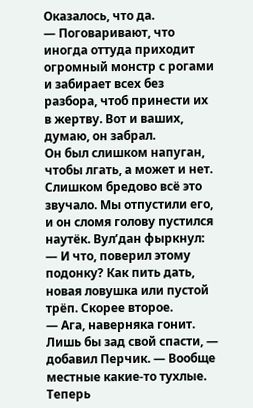Оказалось, что да.
— Поговаривают, что иногда оттуда приходит огромный монстр с рогами и забирает всех без разбора, чтоб принести их в жертву. Вот и ваших, думаю, он забрал.
Он был слишком напуган, чтобы лгать, а может и нет. Слишком бредово всё это звучало. Мы отпустили его, и он сломя голову пустился наутёк. Вул’дан фыркнул:
— И что, поверил этому подонку? Как пить дать, новая ловушка или пустой трёп. Скорее второе.
— Ага, наверняка гонит. Лишь бы зад свой спасти, — добавил Перчик. — Вообще местные какие-то тухлые. Теперь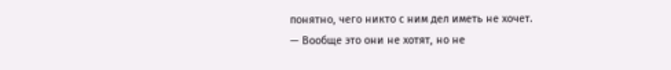понятно, чего никто с ним дел иметь не хочет.
— Вообще это они не хотят, но не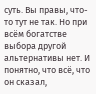суть. Вы правы, что-то тут не так. Но при всём богатстве выбора другой альтернативы нет. И понятно, что всё, что он сказал,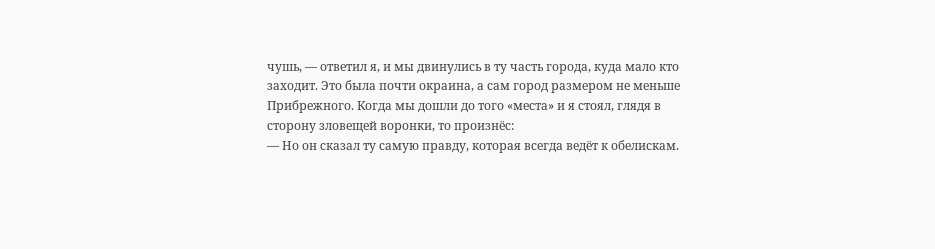чушь, — ответил я, и мы двинулись в ту часть города, куда мало кто заходит. Это была почти окраина, а сам город размером не меньше Прибрежного. Когда мы дошли до того «места» и я стоял, глядя в сторону зловещей воронки, то произнёс:
— Но он сказал ту самую правду, которая всегда ведёт к обелискам.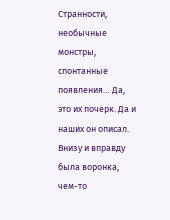Странности, необычные монстры, спонтанные появления… Да, это их почерк. Да и наших он описал.
Внизу и вправду была воронка, чем-то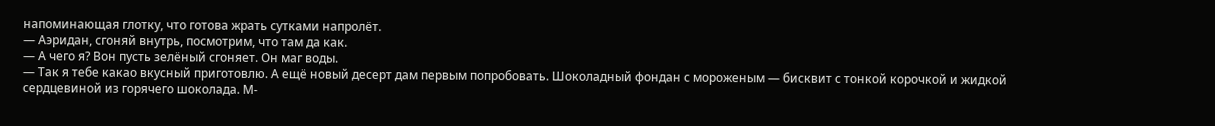напоминающая глотку, что готова жрать сутками напролёт.
— Аэридан, сгоняй внутрь, посмотрим, что там да как.
— А чего я? Вон пусть зелёный сгоняет. Он маг воды.
— Так я тебе какао вкусный приготовлю. А ещё новый десерт дам первым попробовать. Шоколадный фондан с мороженым — бисквит с тонкой корочкой и жидкой сердцевиной из горячего шоколада. М-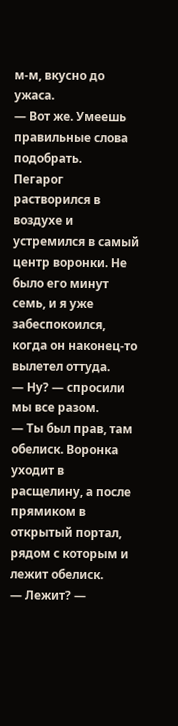м-м, вкусно до ужаса.
— Вот же. Умеешь правильные слова подобрать.
Пегарог растворился в воздухе и устремился в самый центр воронки. Не было его минут семь, и я уже забеспокоился, когда он наконец-то вылетел оттуда.
— Ну? — спросили мы все разом.
— Ты был прав, там обелиск. Воронка уходит в расщелину, а после прямиком в открытый портал, рядом с которым и лежит обелиск.
— Лежит? —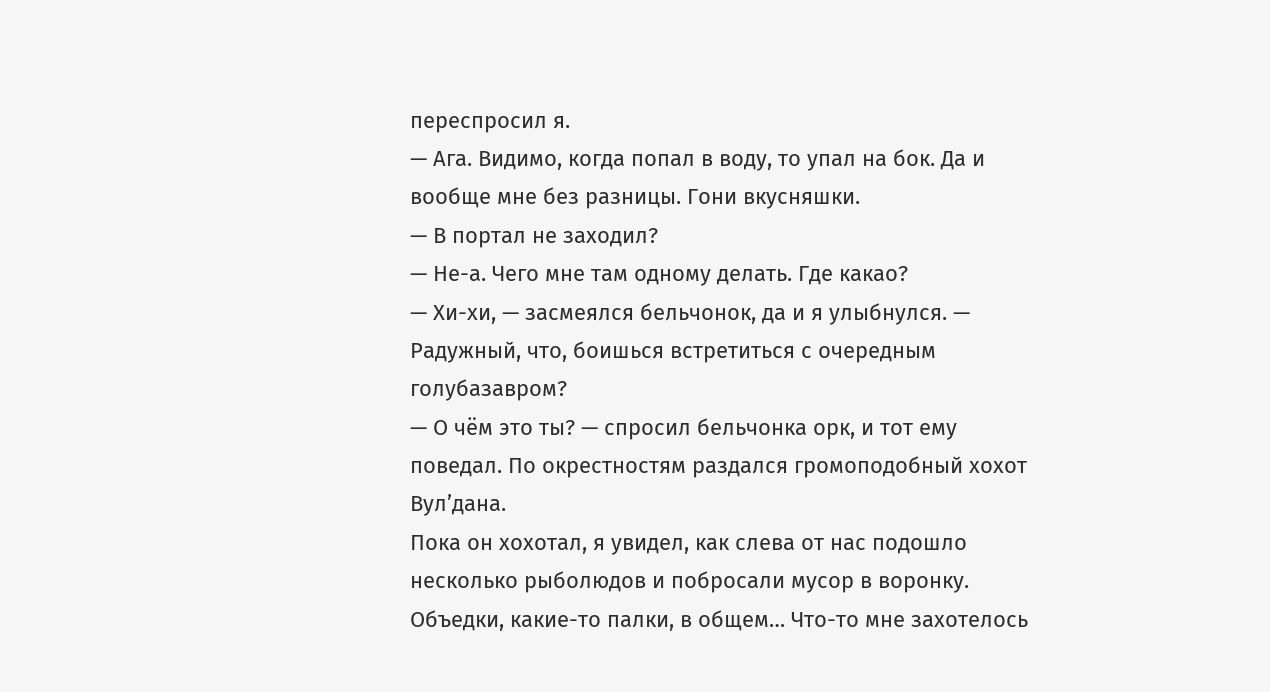переспросил я.
— Ага. Видимо, когда попал в воду, то упал на бок. Да и вообще мне без разницы. Гони вкусняшки.
— В портал не заходил?
— Не-а. Чего мне там одному делать. Где какао?
— Хи-хи, — засмеялся бельчонок, да и я улыбнулся. — Радужный, что, боишься встретиться с очередным голубазавром?
— О чём это ты? — спросил бельчонка орк, и тот ему поведал. По окрестностям раздался громоподобный хохот Вул’дана.
Пока он хохотал, я увидел, как слева от нас подошло несколько рыболюдов и побросали мусор в воронку. Объедки, какие-то палки, в общем… Что-то мне захотелось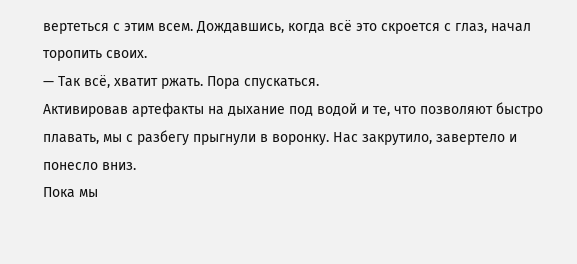вертеться с этим всем. Дождавшись, когда всё это скроется с глаз, начал торопить своих.
— Так всё, хватит ржать. Пора спускаться.
Активировав артефакты на дыхание под водой и те, что позволяют быстро плавать, мы с разбегу прыгнули в воронку. Нас закрутило, завертело и понесло вниз.
Пока мы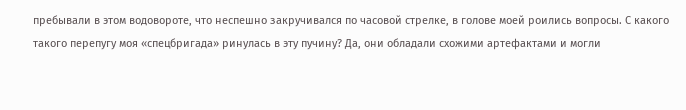пребывали в этом водовороте, что неспешно закручивался по часовой стрелке, в голове моей роились вопросы. С какого такого перепугу моя «спецбригада» ринулась в эту пучину? Да, они обладали схожими артефактами и могли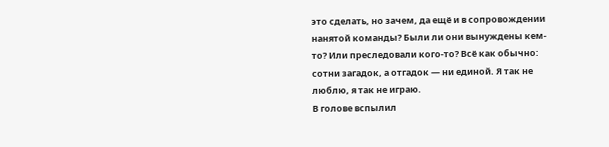это сделать, но зачем, да ещё и в сопровождении нанятой команды? Были ли они вынуждены кем-то? Или преследовали кого-то? Всё как обычно: сотни загадок, а отгадок — ни единой. Я так не люблю, я так не играю.
В голове вспылил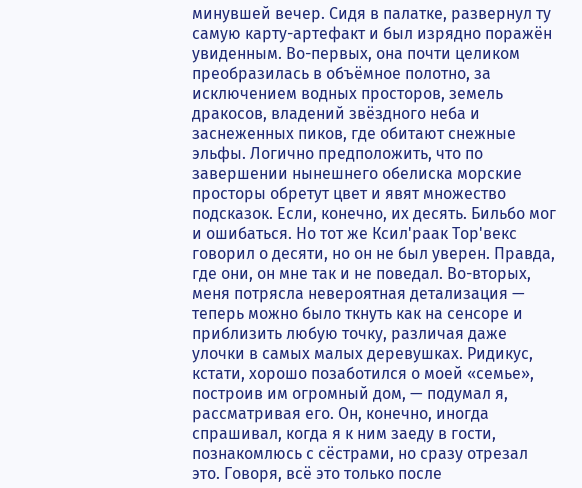минувшей вечер. Сидя в палатке, развернул ту самую карту-артефакт и был изрядно поражён увиденным. Во-первых, она почти целиком преобразилась в объёмное полотно, за исключением водных просторов, земель дракосов, владений звёздного неба и заснеженных пиков, где обитают снежные эльфы. Логично предположить, что по завершении нынешнего обелиска морские просторы обретут цвет и явят множество подсказок. Если, конечно, их десять. Бильбо мог и ошибаться. Но тот же Ксил'раак Тор'векс говорил о десяти, но он не был уверен. Правда, где они, он мне так и не поведал. Во-вторых, меня потрясла невероятная детализация — теперь можно было ткнуть как на сенсоре и приблизить любую точку, различая даже улочки в самых малых деревушках. Ридикус, кстати, хорошо позаботился о моей «семье», построив им огромный дом, — подумал я, рассматривая его. Он, конечно, иногда спрашивал, когда я к ним заеду в гости, познакомлюсь с сёстрами, но сразу отрезал это. Говоря, всё это только после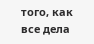того, как все дела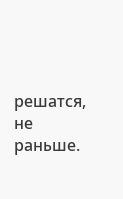решатся, не раньше.